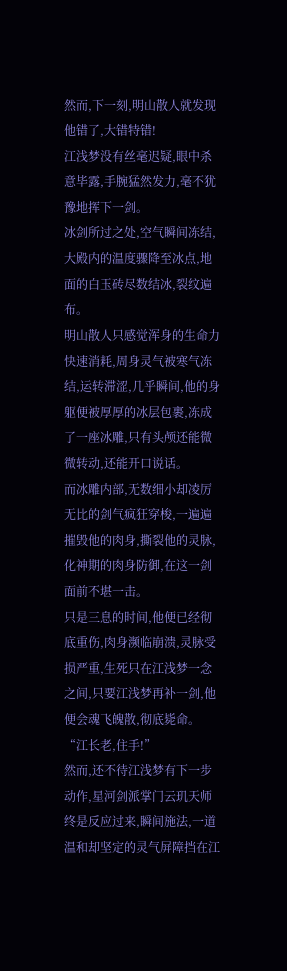然而,下一刻,明山散人就发现他错了,大错特错!
江浅梦没有丝毫迟疑,眼中杀意毕露,手腕猛然发力,毫不犹豫地挥下一剑。
冰剑所过之处,空气瞬间冻结,大殿内的温度骤降至冰点,地面的白玉砖尽数结冰,裂纹遍布。
明山散人只感觉浑身的生命力快速消耗,周身灵气被寒气冻结,运转滞涩,几乎瞬间,他的身躯便被厚厚的冰层包裹,冻成了一座冰雕,只有头颅还能微微转动,还能开口说话。
而冰雕内部,无数细小却凌厉无比的剑气疯狂穿梭,一遍遍摧毁他的肉身,撕裂他的灵脉,化神期的肉身防御,在这一剑面前不堪一击。
只是三息的时间,他便已经彻底重伤,肉身濒临崩溃,灵脉受损严重,生死只在江浅梦一念之间,只要江浅梦再补一剑,他便会魂飞魄散,彻底毙命。
“江长老,住手!”
然而,还不待江浅梦有下一步动作,星河剑派掌门云玑天师终是反应过来,瞬间施法,一道温和却坚定的灵气屏障挡在江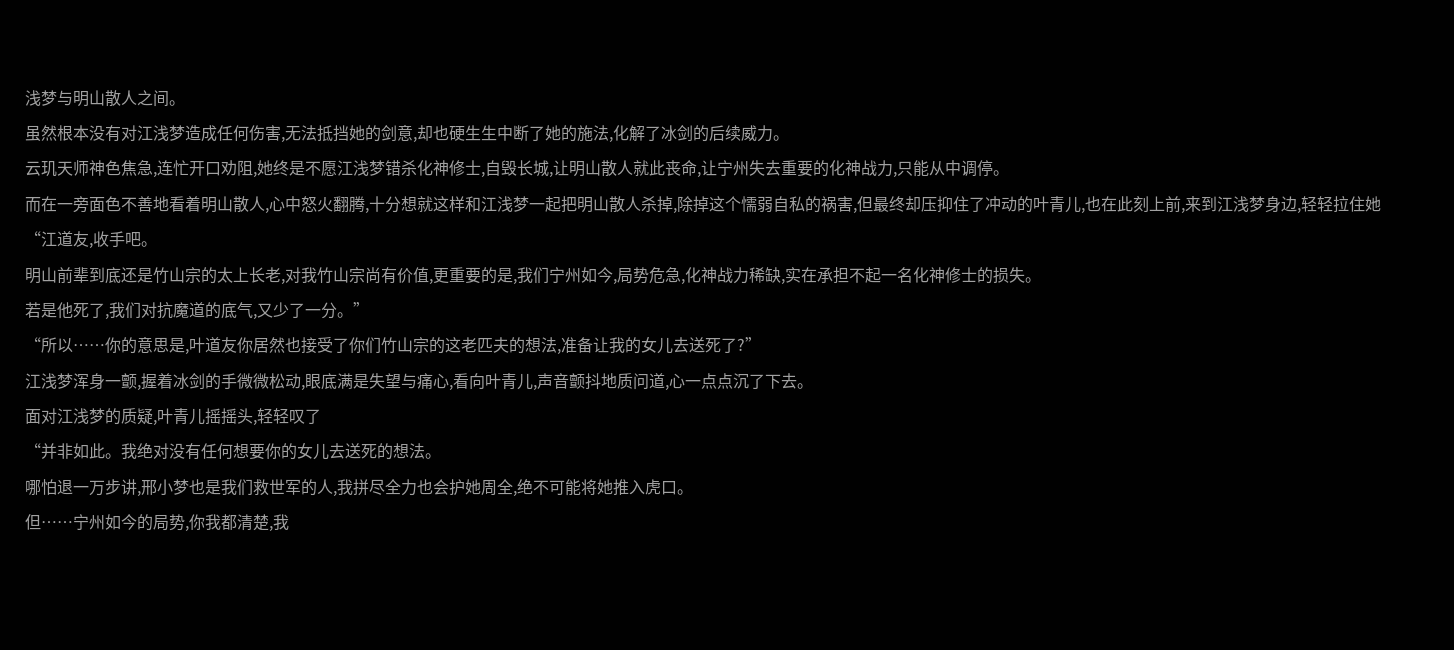浅梦与明山散人之间。
虽然根本没有对江浅梦造成任何伤害,无法抵挡她的剑意,却也硬生生中断了她的施法,化解了冰剑的后续威力。
云玑天师神色焦急,连忙开口劝阻,她终是不愿江浅梦错杀化神修士,自毁长城,让明山散人就此丧命,让宁州失去重要的化神战力,只能从中调停。
而在一旁面色不善地看着明山散人,心中怒火翻腾,十分想就这样和江浅梦一起把明山散人杀掉,除掉这个懦弱自私的祸害,但最终却压抑住了冲动的叶青儿,也在此刻上前,来到江浅梦身边,轻轻拉住她
“江道友,收手吧。
明山前辈到底还是竹山宗的太上长老,对我竹山宗尚有价值,更重要的是,我们宁州如今,局势危急,化神战力稀缺,实在承担不起一名化神修士的损失。
若是他死了,我们对抗魔道的底气,又少了一分。”
“所以……你的意思是,叶道友你居然也接受了你们竹山宗的这老匹夫的想法,准备让我的女儿去送死了?”
江浅梦浑身一颤,握着冰剑的手微微松动,眼底满是失望与痛心,看向叶青儿,声音颤抖地质问道,心一点点沉了下去。
面对江浅梦的质疑,叶青儿摇摇头,轻轻叹了
“并非如此。我绝对没有任何想要你的女儿去送死的想法。
哪怕退一万步讲,邢小梦也是我们救世军的人,我拼尽全力也会护她周全,绝不可能将她推入虎口。
但……宁州如今的局势,你我都清楚,我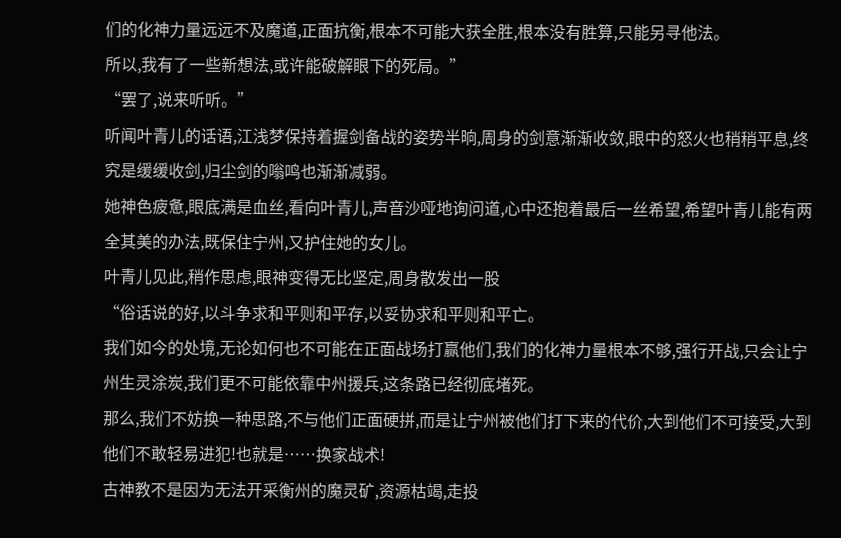们的化神力量远远不及魔道,正面抗衡,根本不可能大获全胜,根本没有胜算,只能另寻他法。
所以,我有了一些新想法,或许能破解眼下的死局。”
“罢了,说来听听。”
听闻叶青儿的话语,江浅梦保持着握剑备战的姿势半晌,周身的剑意渐渐收敛,眼中的怒火也稍稍平息,终究是缓缓收剑,归尘剑的嗡鸣也渐渐减弱。
她神色疲惫,眼底满是血丝,看向叶青儿,声音沙哑地询问道,心中还抱着最后一丝希望,希望叶青儿能有两全其美的办法,既保住宁州,又护住她的女儿。
叶青儿见此,稍作思虑,眼神变得无比坚定,周身散发出一股
“俗话说的好,以斗争求和平则和平存,以妥协求和平则和平亡。
我们如今的处境,无论如何也不可能在正面战场打赢他们,我们的化神力量根本不够,强行开战,只会让宁州生灵涂炭,我们更不可能依靠中州援兵,这条路已经彻底堵死。
那么,我们不妨换一种思路,不与他们正面硬拼,而是让宁州被他们打下来的代价,大到他们不可接受,大到他们不敢轻易进犯!也就是……换家战术!
古神教不是因为无法开采衡州的魔灵矿,资源枯竭,走投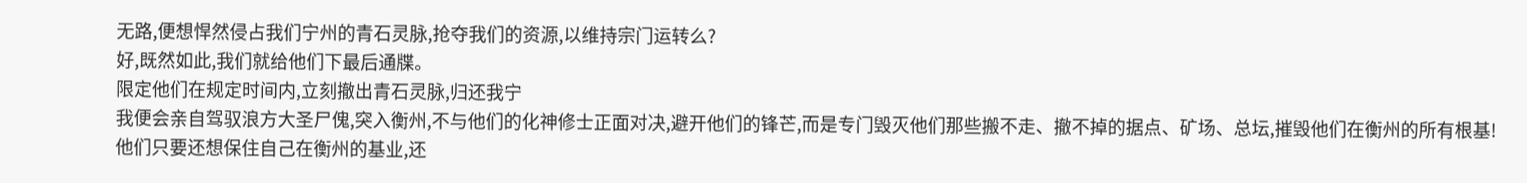无路,便想悍然侵占我们宁州的青石灵脉,抢夺我们的资源,以维持宗门运转么?
好,既然如此,我们就给他们下最后通牒。
限定他们在规定时间内,立刻撤出青石灵脉,归还我宁
我便会亲自驾驭浪方大圣尸傀,突入衡州,不与他们的化神修士正面对决,避开他们的锋芒,而是专门毁灭他们那些搬不走、撤不掉的据点、矿场、总坛,摧毁他们在衡州的所有根基!
他们只要还想保住自己在衡州的基业,还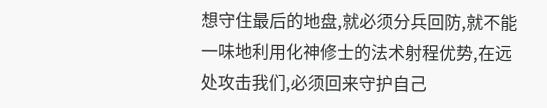想守住最后的地盘,就必须分兵回防,就不能一味地利用化神修士的法术射程优势,在远处攻击我们,必须回来守护自己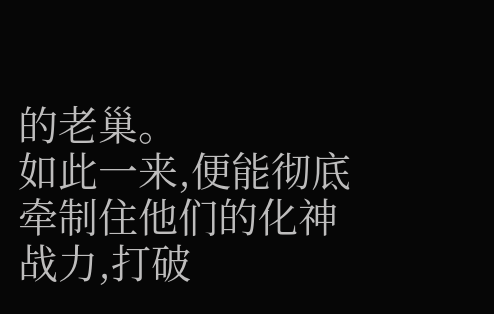的老巢。
如此一来,便能彻底牵制住他们的化神战力,打破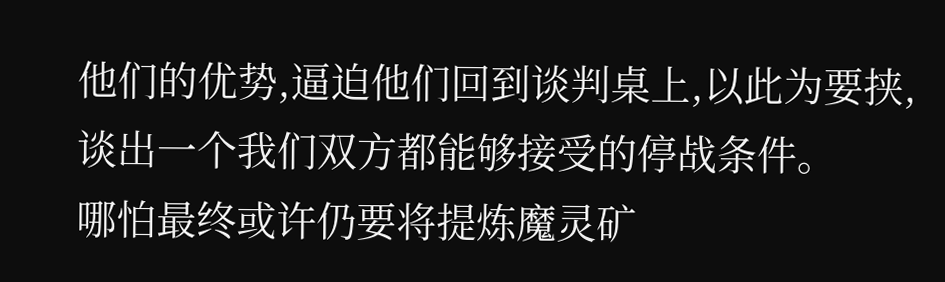他们的优势,逼迫他们回到谈判桌上,以此为要挟,谈出一个我们双方都能够接受的停战条件。
哪怕最终或许仍要将提炼魔灵矿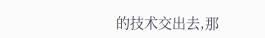的技术交出去,那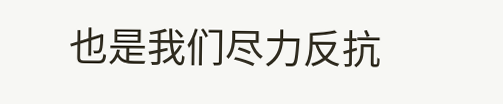也是我们尽力反抗